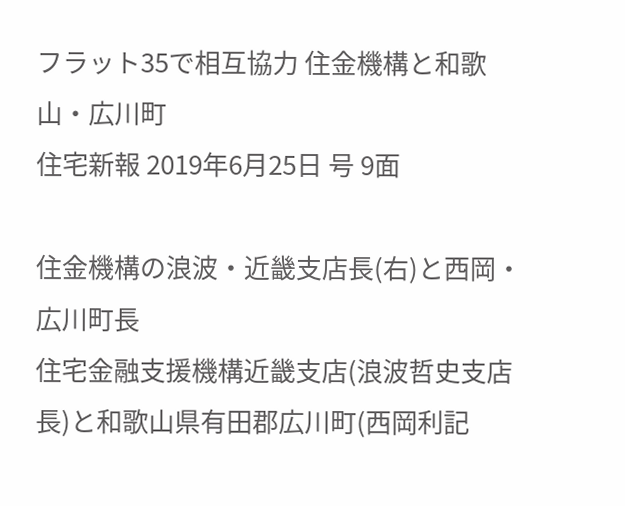フラット35で相互協力 住金機構と和歌山・広川町
住宅新報 2019年6月25日 号 9面

住金機構の浪波・近畿支店長(右)と西岡・広川町長
住宅金融支援機構近畿支店(浪波哲史支店長)と和歌山県有田郡広川町(西岡利記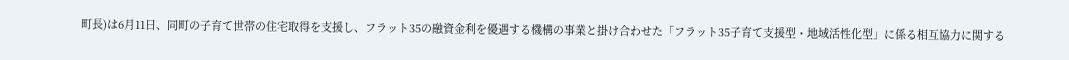町長)は6月11日、同町の子育て世帯の住宅取得を支援し、フラット35の融資金利を優遇する機構の事業と掛け合わせた「フラット35子育て支援型・地域活性化型」に係る相互協力に関する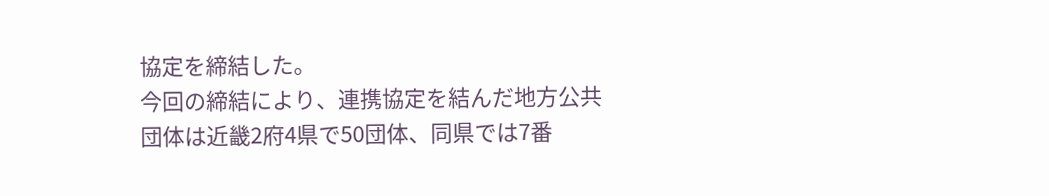協定を締結した。
今回の締結により、連携協定を結んだ地方公共団体は近畿2府4県で50団体、同県では7番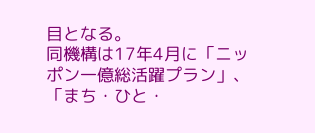目となる。
同機構は17年4月に「ニッポン一億総活躍プラン」、「まち・ひと・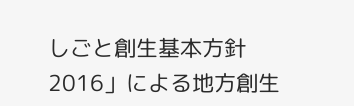しごと創生基本方針2016」による地方創生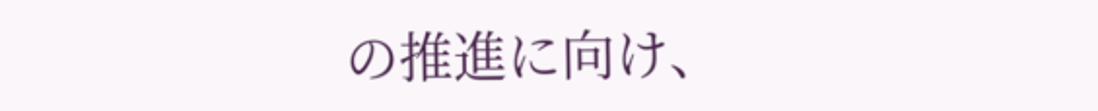の推進に向け、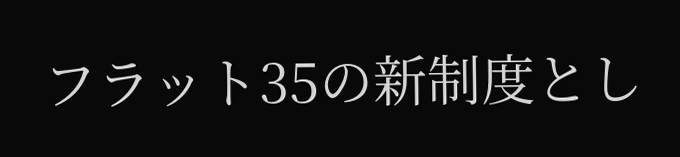フラット35の新制度とし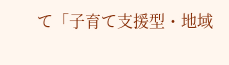て「子育て支援型・地域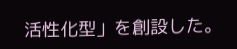活性化型」を創設した。